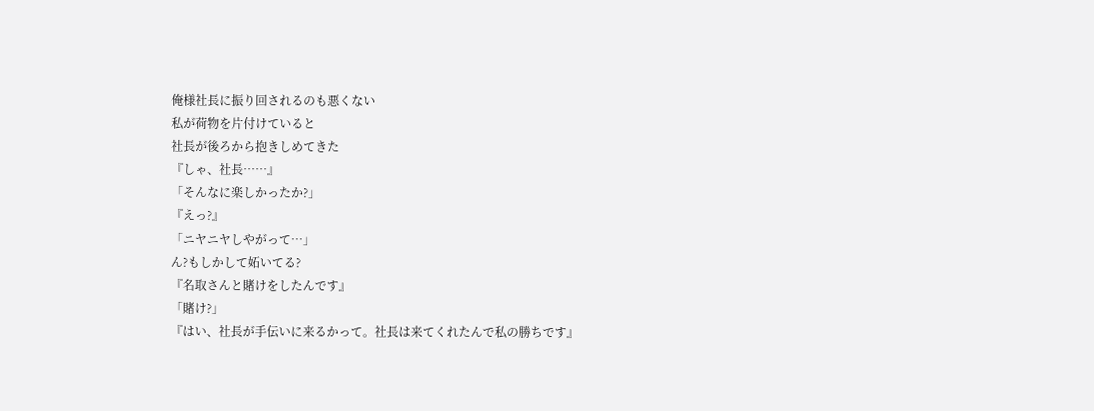俺様社長に振り回されるのも悪くない
私が荷物を片付けていると
社長が後ろから抱きしめてきた
『しゃ、社長……』
「そんなに楽しかったか?」
『えっ?』
「ニヤニヤしやがって…」
ん?もしかして妬いてる?
『名取さんと賭けをしたんです』
「賭け?」
『はい、社長が手伝いに来るかって。社長は来てくれたんで私の勝ちです』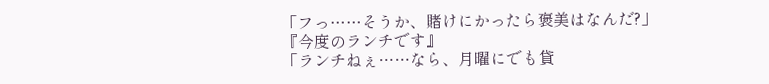「フっ……そうか、賭けにかったら褒美はなんだ?」
『今度のランチです』
「ランチねぇ……なら、月曜にでも貸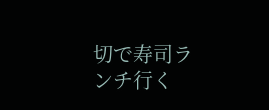切で寿司ランチ行く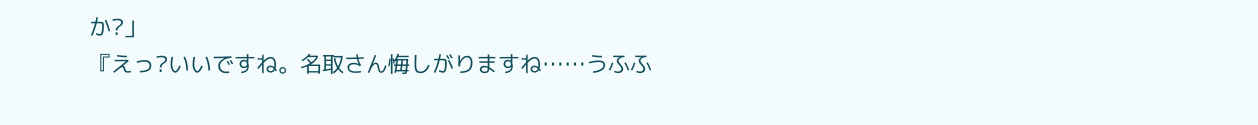か?」
『えっ?いいですね。名取さん悔しがりますね……うふふ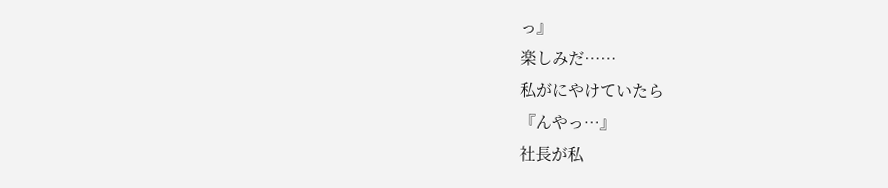っ』
楽しみだ……
私がにやけていたら
『んやっ…』
社長が私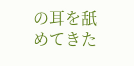の耳を舐めてきた